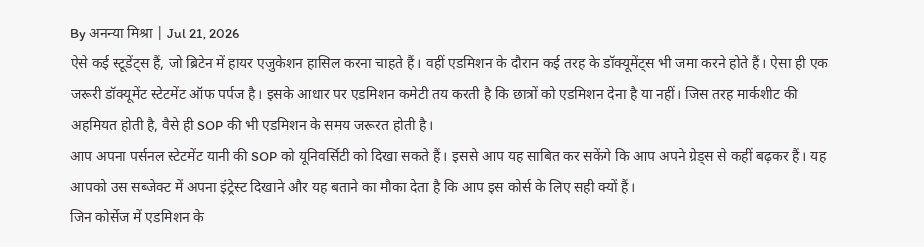By अनन्या मिश्रा | Jul 21, 2026
ऐसे कई स्टूडेंट्स हैं, जो ब्रिटेन में हायर एजुकेशन हासिल करना चाहते हैं। वहीं एडमिशन के दौरान कई तरह के डॉक्यूमेंट्स भी जमा करने होते हैं। ऐसा ही एक जरूरी डॉक्यूमेंट स्टेटमेंट ऑफ पर्पज है। इसके आधार पर एडमिशन कमेटी तय करती है कि छात्रों को एडमिशन देना है या नहीं। जिस तरह मार्कशीट की अहमियत होती है, वैसे ही SOP की भी एडमिशन के समय जरूरत होती है।
आप अपना पर्सनल स्टेटमेंट यानी की SOP को यूनिवर्सिटी को दिखा सकते हैं। इससे आप यह साबित कर सकेंगे कि आप अपने ग्रेड्स से कहीं बढ़कर हैं। यह आपको उस सब्जेक्ट में अपना इंट्रेस्ट दिखाने और यह बताने का मौका देता है कि आप इस कोर्स के लिए सही क्यों हैं।
जिन कोर्सेज में एडमिशन के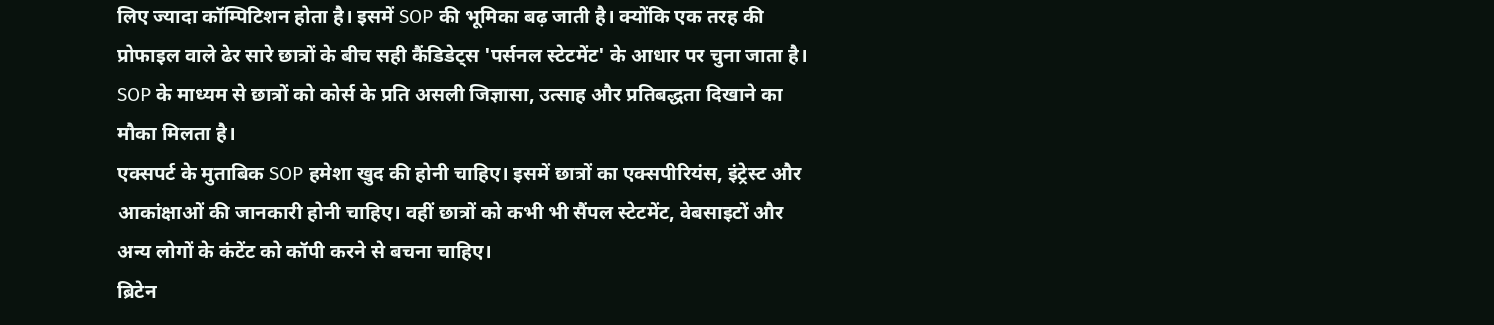लिए ज्यादा कॉम्पिटिशन होता है। इसमें SOP की भूमिका बढ़ जाती है। क्योंकि एक तरह की प्रोफाइल वाले ढेर सारे छात्रों के बीच सही कैंडिडेट्स 'पर्सनल स्टेटमेंट' के आधार पर चुना जाता है। SOP के माध्यम से छात्रों को कोर्स के प्रति असली जिज्ञासा, उत्साह और प्रतिबद्धता दिखाने का मौका मिलता है।
एक्सपर्ट के मुताबिक SOP हमेशा खुद की होनी चाहिए। इसमें छात्रों का एक्सपीरियंस, इंट्रेस्ट और आकांक्षाओं की जानकारी होनी चाहिए। वहीं छात्रों को कभी भी सैंपल स्टेटमेंट, वेबसाइटों और अन्य लोगों के कंटेंट को कॉपी करने से बचना चाहिए।
ब्रिटेन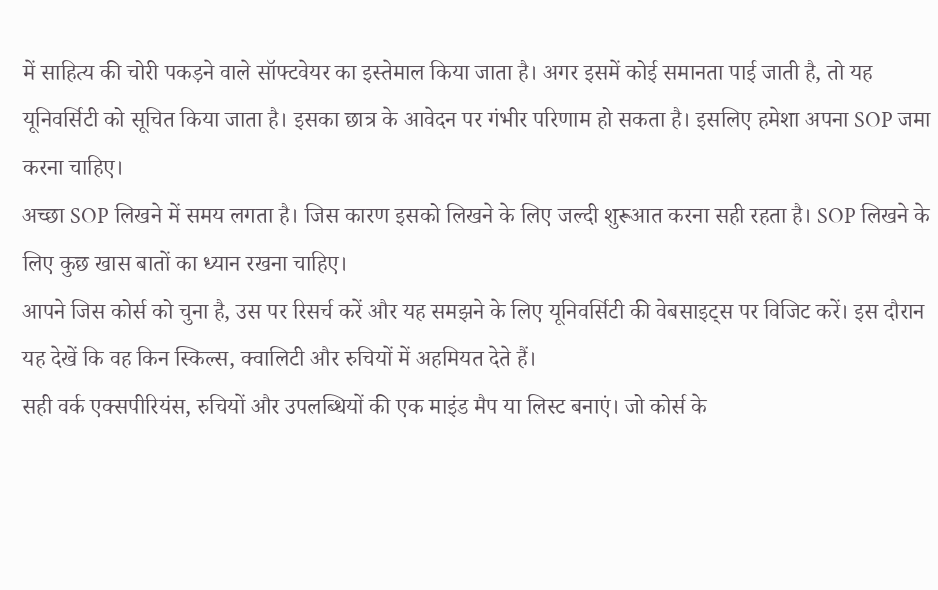में साहित्य की चोरी पकड़ने वाले सॉफ्टवेयर का इस्तेमाल किया जाता है। अगर इसमें कोई समानता पाई जाती है, तो यह यूनिवर्सिटी को सूचित किया जाता है। इसका छात्र के आवेदन पर गंभीर परिणाम हो सकता है। इसलिए हमेशा अपना SOP जमा करना चाहिए।
अच्छा SOP लिखने में समय लगता है। जिस कारण इसको लिखने के लिए जल्दी शुरूआत करना सही रहता है। SOP लिखने के लिए कुछ खास बातों का ध्यान रखना चाहिए।
आपने जिस कोर्स को चुना है, उस पर रिसर्च करें और यह समझने के लिए यूनिवर्सिटी की वेबसाइट्स पर विजिट करें। इस दौरान यह देखें कि वह किन स्किल्स, क्वालिटी और रुचियों में अहमियत देते हैं।
सही वर्क एक्सपीरियंस, रुचियों और उपलब्धियों की एक माइंड मैप या लिस्ट बनाएं। जो कोर्स के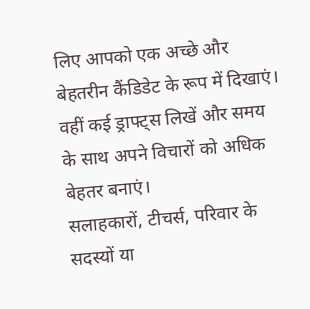लिए आपको एक अच्छे और बेहतरीन कैंडिडेट के रूप में दिखाएं।
वहीं कई ड्राफ्ट्स लिखें और समय के साथ अपने विचारों को अधिक बेहतर बनाएं।
सलाहकारों, टीचर्स, परिवार के सदस्यों या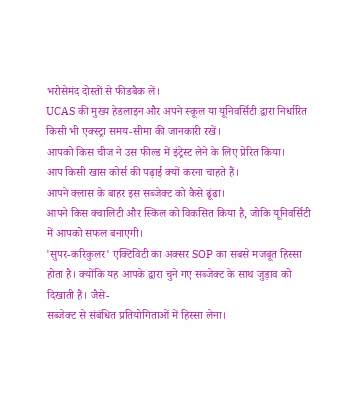भरोसेमंद दोस्तों से फीडबैक लें।
UCAS की मुख्य हेडलाइन और अपने स्कूल या यूनिवर्सिटी द्वारा निर्धारित किसी भी एक्स्ट्रा समय-सीमा की जानकारी रखें।
आपको किस चीज ने उस फील्ड में इंट्रेस्ट लेने के लिए प्रेरित किया।
आप किसी खास कोर्स की पढ़ाई क्यों करना चाहते हैं।
आपने क्लास के बाहर इस सब्जेक्ट को कैसे ढूंढा।
आपने किस क्वालिटी और स्किल को विकसित किया है, जोकि यूनिवर्सिटी में आपको सफल बनाएगी।
'सुपर-करिकुलर' एक्टिविटी का अक्सर SOP का सबसे मजबूत हिस्सा होता है। क्योंकि यह आपके द्वारा चुने गए सब्जेक्ट के साथ जुड़ाव को दिखाती हैं। जैसे-
सब्जेक्ट से संबंधित प्रतियोगिताओं में हिस्सा लेना।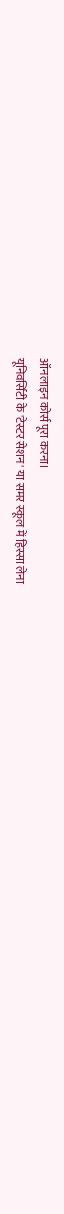ऑनलाइन कोर्स पूरा करना।
यूनिवर्सिटी के 'टेस्टर सेशन' या समर स्कूल में हिस्सा लेना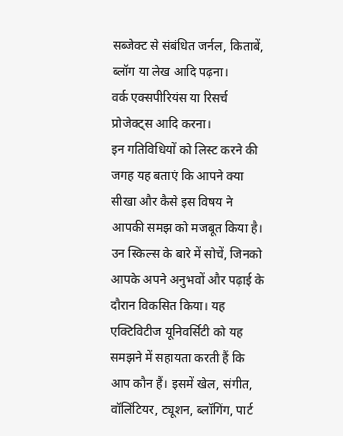सब्जेक्ट से संबंधित जर्नल, किताबें, ब्लॉग या लेख आदि पढ़ना।
वर्क एक्सपीरियंस या रिसर्च प्रोजेक्ट्स आदि करना।
इन गतिविधियों को लिस्ट करने की जगह यह बताएं कि आपने क्या सीखा और कैसे इस विषय ने आपकी समझ को मजबूत किया है। उन स्किल्स के बारे में सोचें, जिनको आपके अपने अनुभवों और पढ़ाई के दौरान विकसित किया। यह एक्टिविटीज यूनिवर्सिटी को यह समझने में सहायता करती हैं कि आप कौन हैं। इसमें खेल, संगीत, वॉलिंटियर, ट्यूशन, ब्लॉगिंग, पार्ट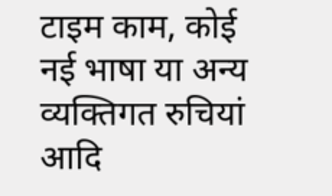टाइम काम, कोई नई भाषा या अन्य व्यक्तिगत रुचियां आदि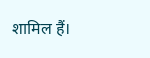शामिल हैं।